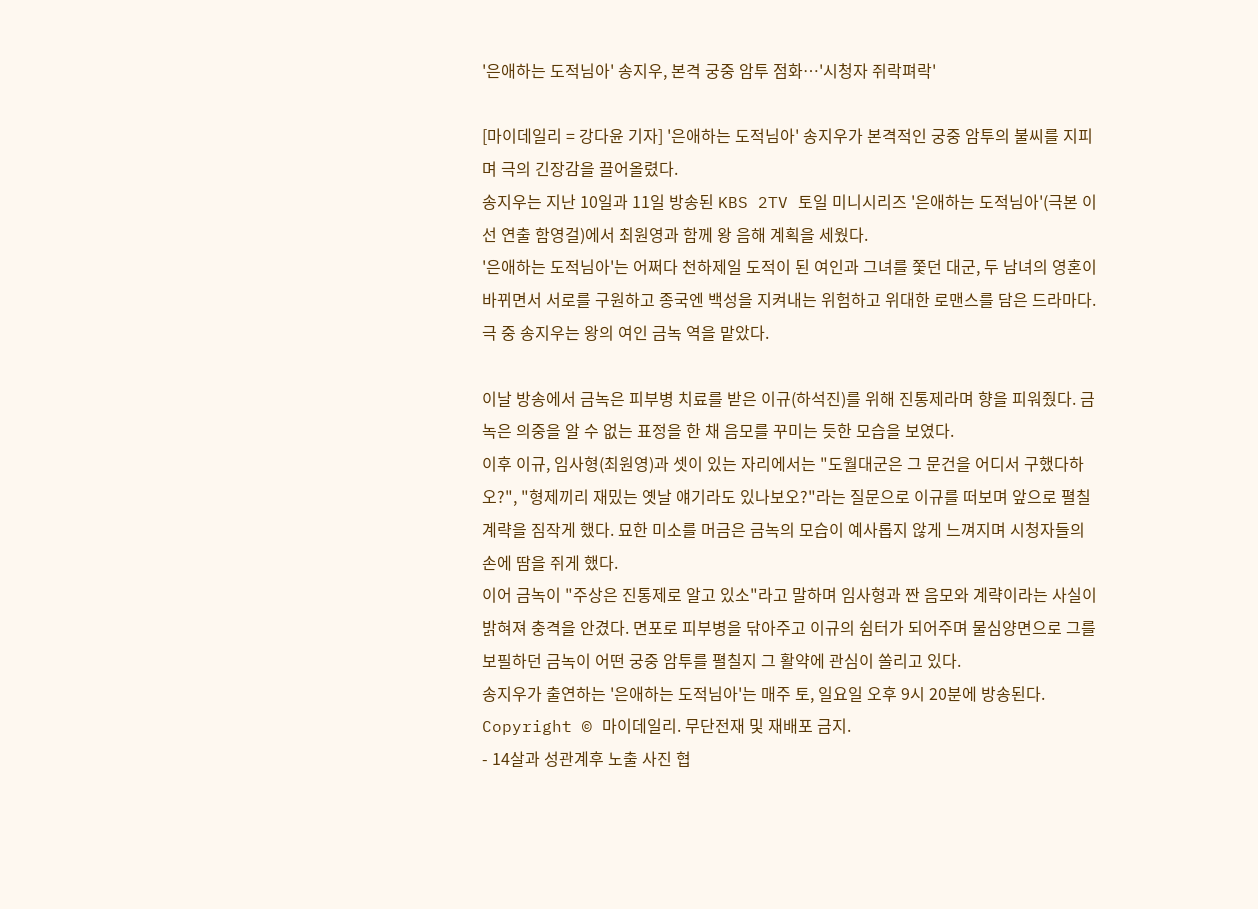'은애하는 도적님아' 송지우, 본격 궁중 암투 점화…'시청자 쥐락펴락'

[마이데일리 = 강다윤 기자] '은애하는 도적님아' 송지우가 본격적인 궁중 암투의 불씨를 지피며 극의 긴장감을 끌어올렸다.
송지우는 지난 10일과 11일 방송된 KBS 2TV 토일 미니시리즈 '은애하는 도적님아'(극본 이선 연출 함영걸)에서 최원영과 함께 왕 음해 계획을 세웠다.
'은애하는 도적님아'는 어쩌다 천하제일 도적이 된 여인과 그녀를 쫓던 대군, 두 남녀의 영혼이 바뀌면서 서로를 구원하고 종국엔 백성을 지켜내는 위험하고 위대한 로맨스를 담은 드라마다. 극 중 송지우는 왕의 여인 금녹 역을 맡았다.

이날 방송에서 금녹은 피부병 치료를 받은 이규(하석진)를 위해 진통제라며 향을 피워줬다. 금녹은 의중을 알 수 없는 표정을 한 채 음모를 꾸미는 듯한 모습을 보였다.
이후 이규, 임사형(최원영)과 셋이 있는 자리에서는 "도월대군은 그 문건을 어디서 구했다하오?", "형제끼리 재밌는 옛날 얘기라도 있나보오?"라는 질문으로 이규를 떠보며 앞으로 펼칠 계략을 짐작게 했다. 묘한 미소를 머금은 금녹의 모습이 예사롭지 않게 느껴지며 시청자들의 손에 땀을 쥐게 했다.
이어 금녹이 "주상은 진통제로 알고 있소"라고 말하며 임사형과 짠 음모와 계략이라는 사실이 밝혀져 충격을 안겼다. 면포로 피부병을 닦아주고 이규의 쉼터가 되어주며 물심양면으로 그를 보필하던 금녹이 어떤 궁중 암투를 펼칠지 그 활약에 관심이 쏠리고 있다.
송지우가 출연하는 '은애하는 도적님아'는 매주 토, 일요일 오후 9시 20분에 방송된다.
Copyright © 마이데일리. 무단전재 및 재배포 금지.
- 14살과 성관계후 노출 사진 협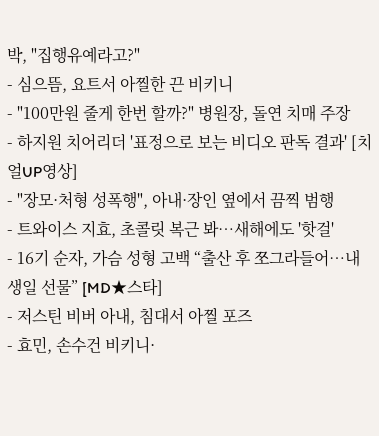박, "집행유예라고?"
- 심으뜸, 요트서 아찔한 끈 비키니
- "100만원 줄게 한번 할까?" 병원장, 돌연 치매 주장
- 하지원 치어리더 '표정으로 보는 비디오 판독 결과' [치얼UP영상]
- "장모·처형 성폭행", 아내·장인 옆에서 끔찍 범행
- 트와이스 지효, 초콜릿 복근 봐…새해에도 '핫걸'
- 16기 순자, 가슴 성형 고백 “출산 후 쪼그라들어…내 생일 선물” [MD★스타]
- 저스틴 비버 아내, 침대서 아찔 포즈
- 효민, 손수건 비키니·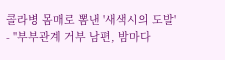콜라병 몸매로 뽐낸 '새색시의 도발'
- "부부관계 거부 남편, 밤마다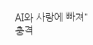AI와 사랑에 빠져" 충격